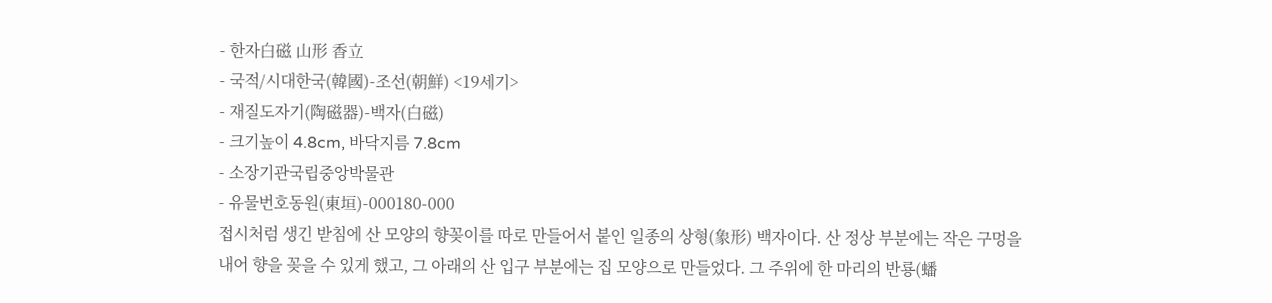- 한자白磁 山形 香立
- 국적/시대한국(韓國)-조선(朝鮮) <19세기>
- 재질도자기(陶磁器)-백자(白磁)
- 크기높이 4.8cm, 바닥지름 7.8cm
- 소장기관국립중앙박물관
- 유물번호동원(東垣)-000180-000
접시처럼 생긴 받침에 산 모양의 향꽂이를 따로 만들어서 붙인 일종의 상형(象形) 백자이다. 산 정상 부분에는 작은 구멍을 내어 향을 꽂을 수 있게 했고, 그 아래의 산 입구 부분에는 집 모양으로 만들었다. 그 주위에 한 마리의 반룡(蟠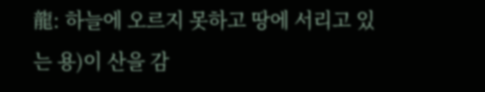龍: 하늘에 오르지 못하고 땅에 서리고 있는 용)이 산을 감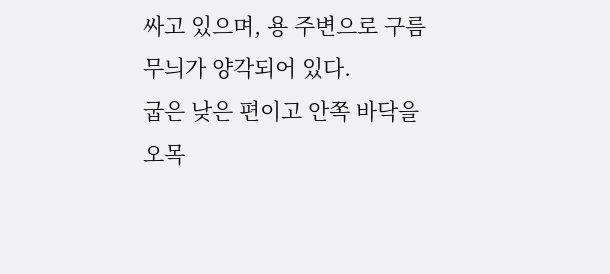싸고 있으며, 용 주변으로 구름 무늬가 양각되어 있다.
굽은 낮은 편이고 안쪽 바닥을 오목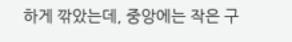하게 깎았는데, 중앙에는 작은 구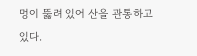멍이 뚫려 있어 산을 관통하고 있다.